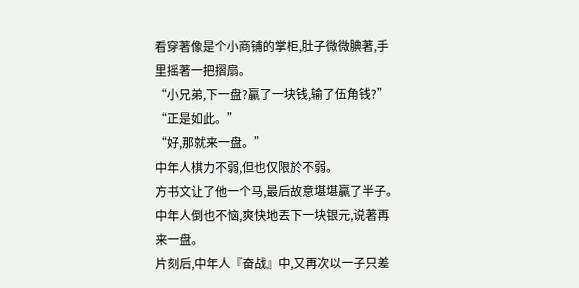看穿著像是个小商铺的掌柜,肚子微微腆著,手里摇著一把摺扇。
“小兄弟,下一盘?贏了一块钱,输了伍角钱?”
“正是如此。”
“好,那就来一盘。”
中年人棋力不弱,但也仅限於不弱。
方书文让了他一个马,最后故意堪堪贏了半子。
中年人倒也不恼,爽快地丟下一块银元,说著再来一盘。
片刻后,中年人『奋战』中,又再次以一子只差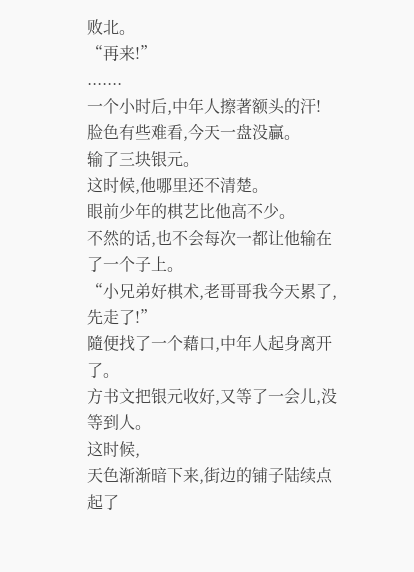败北。
“再来!”
.......
一个小时后,中年人擦著额头的汗!
脸色有些难看,今天一盘没贏。
输了三块银元。
这时候,他哪里还不清楚。
眼前少年的棋艺比他高不少。
不然的话,也不会每次一都让他输在了一个子上。
“小兄弟好棋术,老哥哥我今天累了,先走了!”
隨便找了一个藉口,中年人起身离开了。
方书文把银元收好,又等了一会儿,没等到人。
这时候,
天色渐渐暗下来,街边的铺子陆续点起了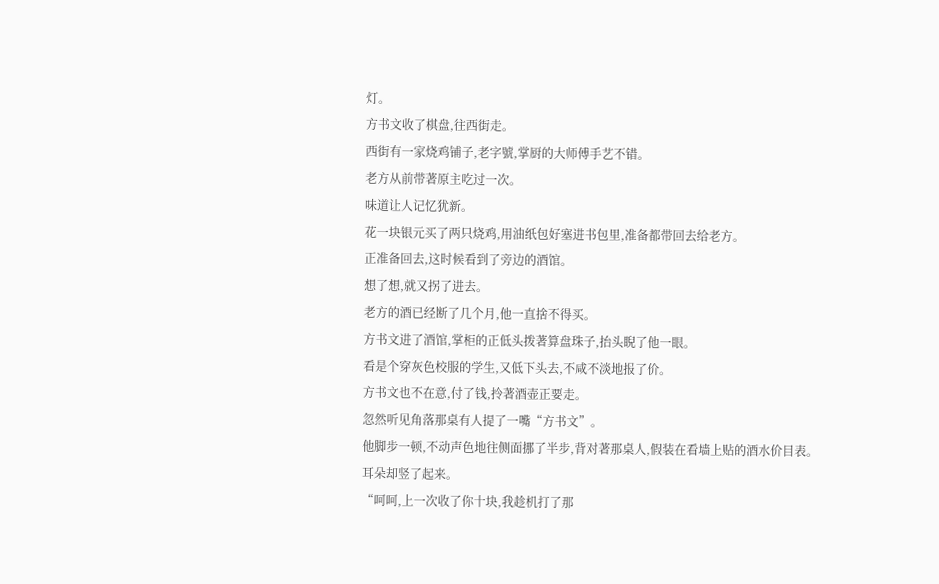灯。
方书文收了棋盘,往西街走。
西街有一家烧鸡铺子,老字號,掌厨的大师傅手艺不错。
老方从前带著原主吃过一次。
味道让人记忆犹新。
花一块银元买了两只烧鸡,用油纸包好塞进书包里,准备都带回去给老方。
正准备回去,这时候看到了旁边的酒馆。
想了想,就又拐了进去。
老方的酒已经断了几个月,他一直捨不得买。
方书文进了酒馆,掌柜的正低头拨著算盘珠子,抬头睨了他一眼。
看是个穿灰色校服的学生,又低下头去,不咸不淡地报了价。
方书文也不在意,付了钱,拎著酒壶正要走。
忽然听见角落那桌有人提了一嘴“方书文”。
他脚步一顿,不动声色地往侧面挪了半步,背对著那桌人,假装在看墙上贴的酒水价目表。
耳朵却竖了起来。
“呵呵,上一次收了你十块,我趁机打了那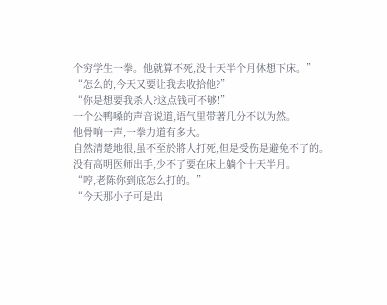个穷学生一拳。他就算不死,没十天半个月休想下床。”
“怎么的,今天又要让我去收拾他?”
“你是想要我杀人?这点钱可不够!”
一个公鸭嗓的声音说道,语气里带著几分不以为然。
他骨响一声,一拳力道有多大。
自然清楚地很,虽不至於將人打死,但是受伤是避免不了的。
没有高明医师出手,少不了要在床上躺个十天半月。
“哼,老陈你到底怎么打的。”
“今天那小子可是出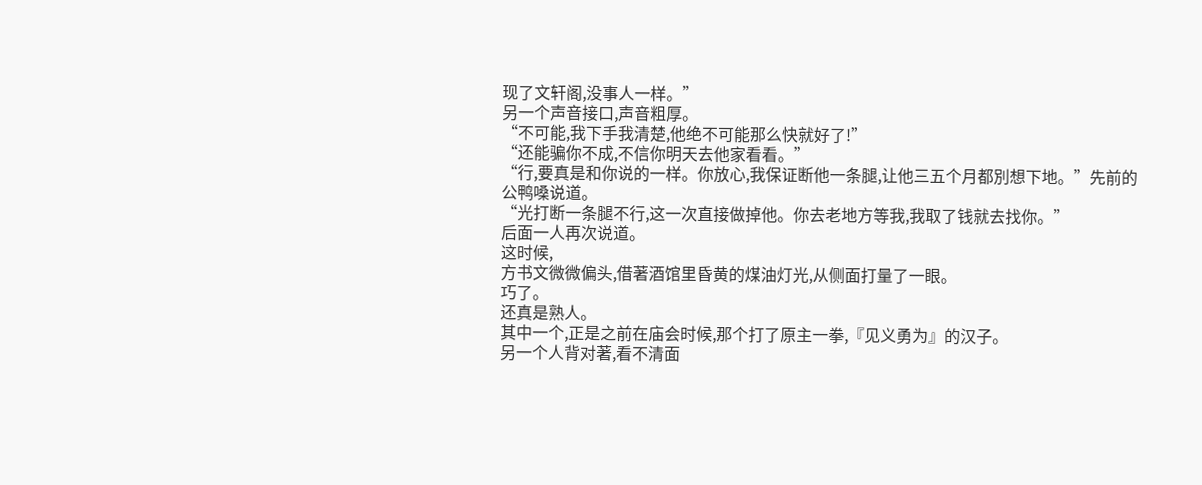现了文轩阁,没事人一样。”
另一个声音接口,声音粗厚。
“不可能,我下手我清楚,他绝不可能那么快就好了!”
“还能骗你不成,不信你明天去他家看看。”
“行,要真是和你说的一样。你放心,我保证断他一条腿,让他三五个月都別想下地。”先前的公鸭嗓说道。
“光打断一条腿不行,这一次直接做掉他。你去老地方等我,我取了钱就去找你。”
后面一人再次说道。
这时候,
方书文微微偏头,借著酒馆里昏黄的煤油灯光,从侧面打量了一眼。
巧了。
还真是熟人。
其中一个,正是之前在庙会时候,那个打了原主一拳,『见义勇为』的汉子。
另一个人背对著,看不清面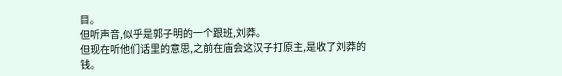目。
但听声音,似乎是郭子明的一个跟班,刘莽。
但现在听他们话里的意思,之前在庙会这汉子打原主,是收了刘莽的钱。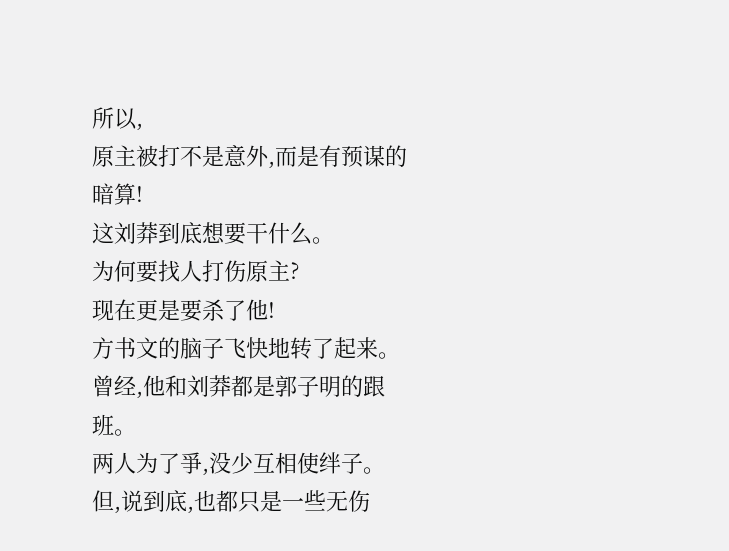所以,
原主被打不是意外,而是有预谋的暗算!
这刘莽到底想要干什么。
为何要找人打伤原主?
现在更是要杀了他!
方书文的脑子飞快地转了起来。
曾经,他和刘莽都是郭子明的跟班。
两人为了爭,没少互相使绊子。
但,说到底,也都只是一些无伤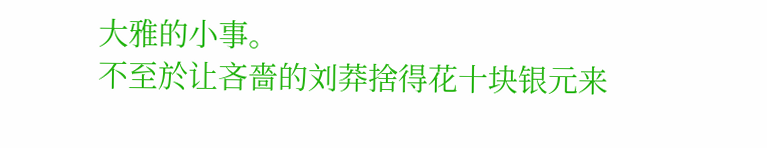大雅的小事。
不至於让吝嗇的刘莽捨得花十块银元来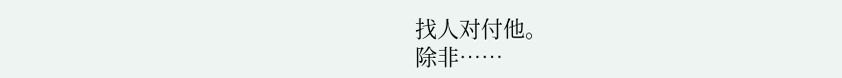找人对付他。
除非……